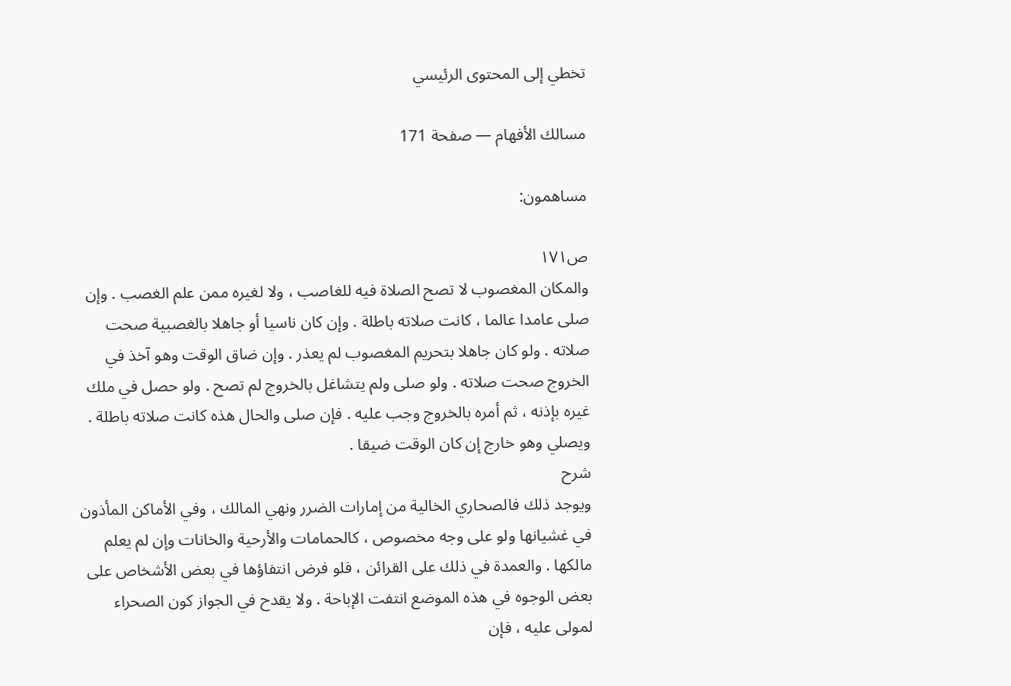تخطي إلى المحتوى الرئيسي

مسالك الأفهام — صفحة 171

مساهمون:

ص١٧١
والمكان المغصوب لا تصح الصلاة فيه للغاصب ، ولا لغيره ممن علم الغصب . وإن صلى عامدا عالما ، كانت صلاته باطلة . وإن كان ناسيا أو جاهلا بالغصبية صحت صلاته . ولو كان جاهلا بتحريم المغصوب لم يعذر . وإن ضاق الوقت وهو آخذ في الخروج صحت صلاته . ولو صلى ولم يتشاغل بالخروج لم تصح . ولو حصل في ملك غيره بإذنه ، ثم أمره بالخروج وجب عليه . فإن صلى والحال هذه كانت صلاته باطلة . ويصلي وهو خارج إن كان الوقت ضيقا .
شرح
ويوجد ذلك فالصحاري الخالية من إمارات الضرر ونهي المالك ، وفي الأماكن المأذون في غشيانها ولو على وجه مخصوص ، كالحمامات والأرحية والخانات وإن لم يعلم مالكها . والعمدة في ذلك على القرائن ، فلو فرض انتفاؤها في بعض الأشخاص على بعض الوجوه في هذه الموضع انتفت الإباحة . ولا يقدح في الجواز كون الصحراء لمولى عليه ، فإن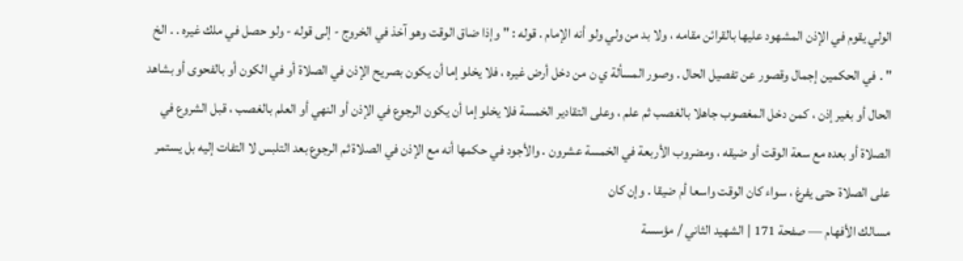الولي يقوم في الإذن المشهود عليها بالقرائن مقامه ، ولا بد من ولي ولو أنه الإمام . قوله : " وإذا ضاق الوقت وهو آخذ في الخروج - إلى قوله - ولو حصل في ملك غيره . . الخ " . في الحكمين إجمال وقصور عن تفصيل الحال . وصور المسألة ي ن من دخل أرض غيره ، فلا يخلو إما أن يكون بصريح الإذن في الصلاة أو في الكون أو بالفحوى أو بشاهد الحال أو بغير إذن ، كمن دخل المغصوب جاهلا بالغصب ثم علم ، وعلى التقادير الخمسة فلا يخلو إما أن يكون الرجوع في الإذن أو النهي أو العلم بالغصب ، قبل الشروع في الصلاة أو بعده مع سعة الوقت أو ضيقه ، ومضروب الأربعة في الخمسة عشرون . والأجود في حكمها أنه مع الإذن في الصلاة ثم الرجوع بعد التلبس لا التفات إليه بل يستمر على الصلاة حتى يفرغ ، سواء كان الوقت واسعا أم ضيقا . وإن كان
مسالك الأفهام — صفحة 171 | الشهيد الثاني / مؤسسة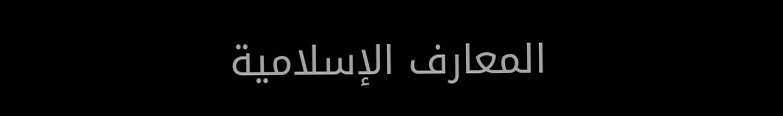المعارف الإسلامية